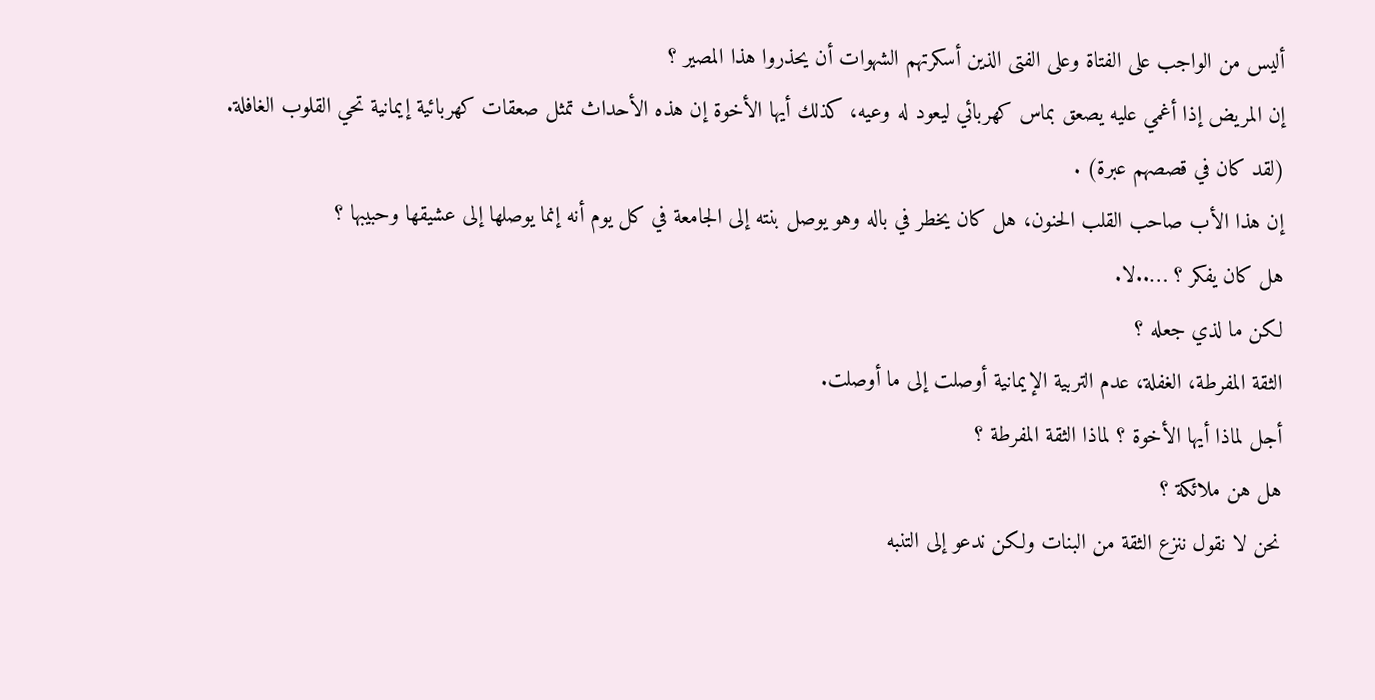أليس من الواجب على الفتاة وعلى الفتى الذين أسكرتهم الشهوات أن يحذروا هذا المصير ؟
إن المريض إذا أغمي عليه يصعق بماس كهربائي ليعود له وعيه، كذلك أيها الأخوة إن هذه الأحداث تمثل صعقات كهربائية إيمانية تحي القلوب الغافلة.
(لقد كان في قصصهم عبرة) .
إن هذا الأب صاحب القلب الحنون، هل كان يخطر في باله وهو يوصل بنته إلى الجامعة في كل يوم أنه إنما يوصلها إلى عشيقها وحبيبها ؟
هل كان يفكر ؟ …..لا.
لكن ما لذي جعله ؟
الثقة المفرطة، الغفلة، عدم التربية الإيمانية أوصلت إلى ما أوصلت.
أجل لماذا أيها الأخوة ؟ لماذا الثقة المفرطة ؟
هل هن ملائكة ؟
نحن لا نقول ننزع الثقة من البنات ولكن ندعو إلى التنبه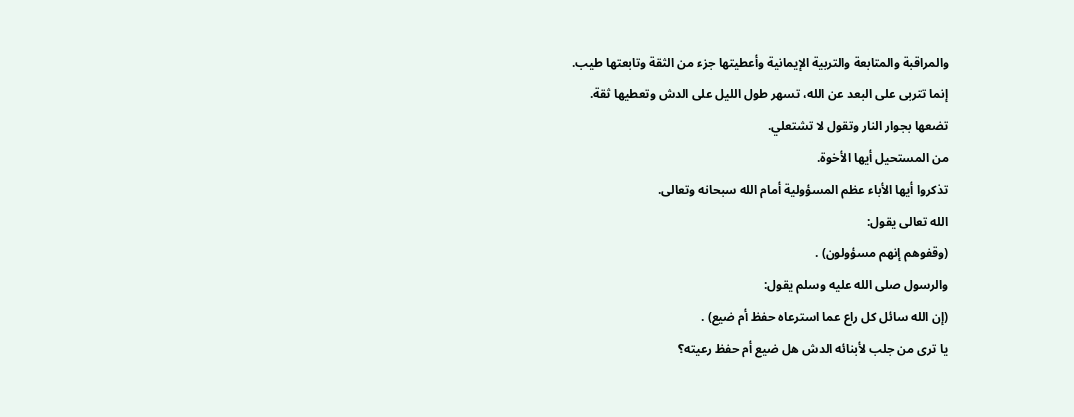والمراقبة والمتابعة والتربية الإيمانية وأعطيتها جزء من الثقة وتابعتها طيب.
إنما تتربى على البعد عن الله، تسهر طول الليل على الدش وتعطيها ثقة.
تضعها بجوار النار وتقول لا تشتعلي.
من المستحيل أيها الأخوة.
تذكروا أيها الأباء عظم المسؤولية أمام الله سبحانه وتعالى.
الله تعالى يقول:
(وقفوهم إنهم مسؤولون) .
والرسول صلى الله عليه وسلم يقول:
(إن الله سائل كل راع عما استرعاه حفظ أم ضيع) .
يا ترى من جلب لأبنائه الدش هل ضيع أم حفظ رعيته؟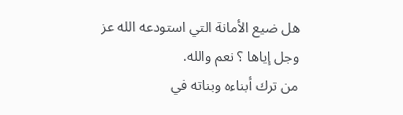هل ضيع الأمانة التي استودعه الله عز وجل إياها ؟ نعم والله.
من ترك أبناءه وبناته في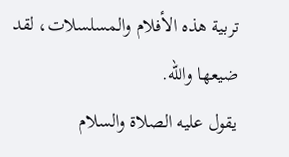تربية هذه الأفلام والمسلسلات، لقد ضيعها والله.
يقول عليه الصلاة والسلام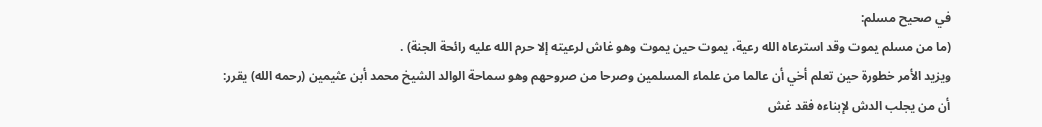في صحيح مسلم:
(ما من مسلم يموت وقد استرعاه الله رعية، يموت حين يموت وهو غاش لرعيته إلا حرم الله عليه رائحة الجنة) .
ويزيد الأمر خطورة حين تعلم أخي أن عالما من علماء المسلمين وصرحا من صروحهم وهو سماحة الوالد الشيخ محمد أبن عثيمين (رحمه الله) يقرر:
أن من يجلب الدش لإبناءه فقد غش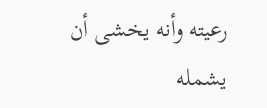رعيته وأنه يخشى أن يشمله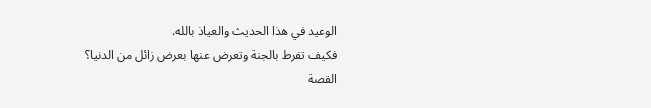الوعيد في هذا الحديث والعياذ بالله.
فكيف تفرط بالجنة وتعرض عنها بعرض زائل من الدنيا؟
القصة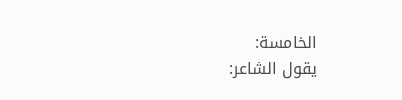الخامسة:
يقول الشاعر: